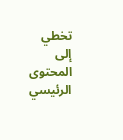تخطي إلى المحتوى الرئيسي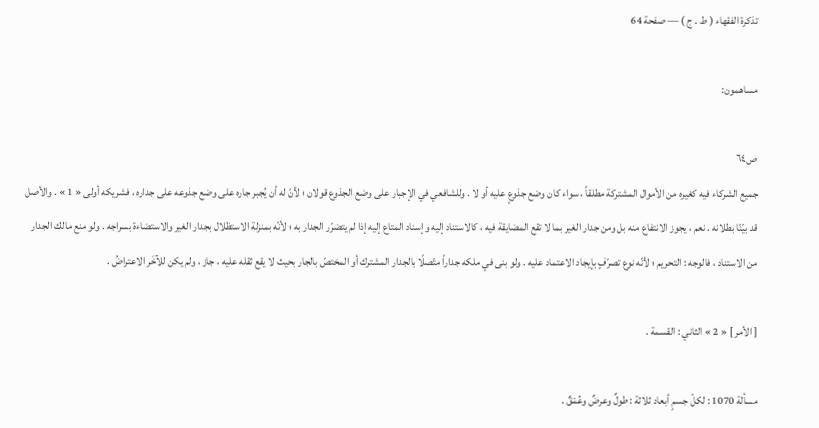تذكرة الفقهاء ( ط . ج ) — صفحة 64

مساهمون:

ص٦٤
جميع الشركاء فيه كغيره من الأموال المشتركة مطلقاً ، سواء كان وضع جذوعٍ عليه أو لا . وللشافعي في الإجبار على وضع الجذوع قولان ؛ لأنّ له أن يُجبر جاره على وضع جذوعه على جداره ، فشريكه أولى « 1 » . والأصل قد بيّنّا بطلانه . نعم ، يجوز الانتفاع منه بل ومن جدار الغير بما لا تقع المضايقة فيه ، كالاستناد إليه وإسناد المتاع إليه إذا لم يتضرّر الجدار به ؛ لأنّه بمنزلة الاستظلال بجدار الغير والاستضاءة بسراجه . ولو منع مالك الجدار من الاستناد ، فالوجه : التحريم ؛ لأنّه نوع تصرّفٍ بإيجاد الاعتماد عليه . ولو بنى في ملكه جداراً متّصلًا بالجدار المشترك أو المختصّ بالجار بحيث لا يقع ثقله عليه ، جاز ، ولم يكن للآخَر الاعتراضُ .

[ الأمر ] « 2 » الثاني : القسمة .

مسألة 1070 : لكلّ جسمٍ أبعاد ثلاثة : طولٌ وعرضٌ وعُمْقٌ .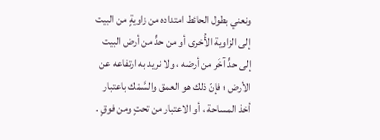ونعني بطول الحائط امتداده من زاويةٍ من البيت إلى الزاوية الأُخرى أو من حدٍّ من أرض البيت إلى حدٍّ آخَر من أرضه ، ولا نريد به ارتفاعه عن الأرض ؛ فإنّ ذلك هو العمق والسَّمْك باعتبار أخذ المساحة ، أو الاعتبار من تحتٍ ومن فوقٍ .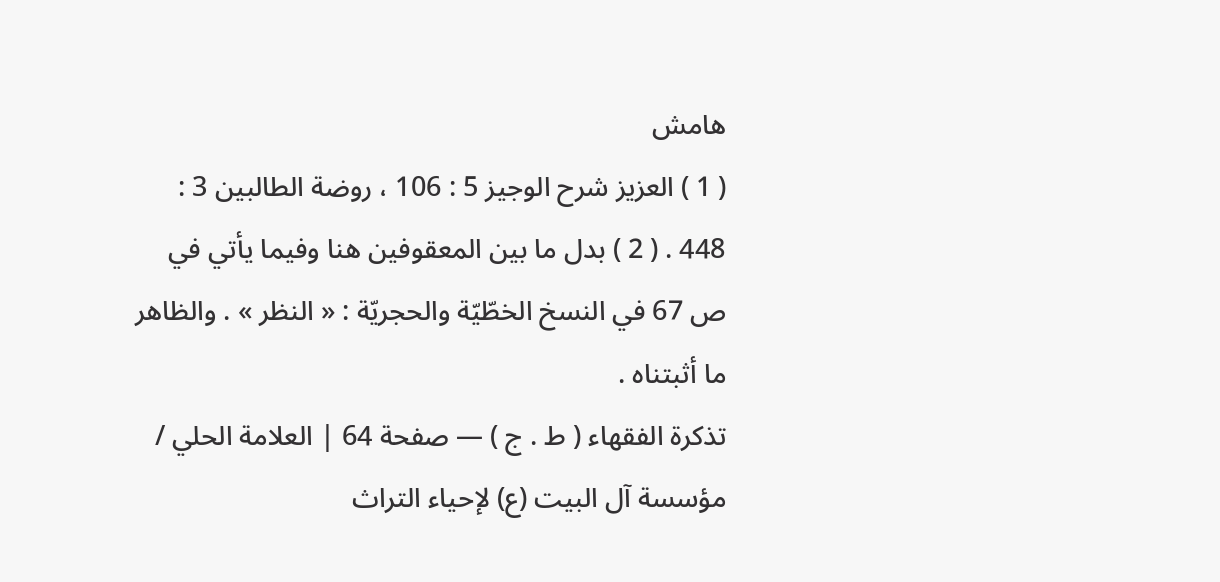هامش
( 1 ) العزيز شرح الوجيز 5 : 106 ، روضة الطالبين 3 : 448 . ( 2 ) بدل ما بين المعقوفين هنا وفيما يأتي في ص 67 في النسخ الخطّيّة والحجريّة : « النظر » . والظاهر ما أثبتناه .
تذكرة الفقهاء ( ط . ج ) — صفحة 64 | العلامة الحلي / مؤسسة آل البيت (ع) لإحياء التراث